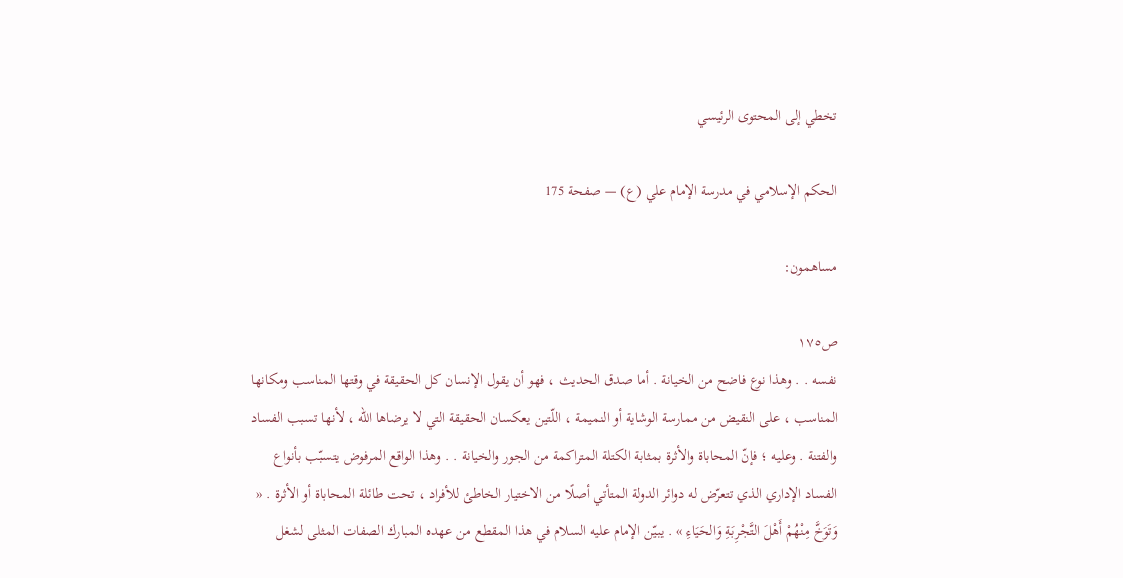تخطي إلى المحتوى الرئيسي

الحكم الإسلامي في مدرسة الإمام علي (ع) — صفحة 175

مساهمون:

ص١٧٥
نفسه . . وهذا نوع فاضح من الخيانة . أما صدق الحديث ، فهو أن يقول الإنسان كل الحقيقة في وقتها المناسب ومكانها المناسب ، على النقيض من ممارسة الوشاية أو النميمة ، اللّتين يعكسان الحقيقة التي لا يرضاها الله ، لأنها تسبب الفساد والفتنة . وعليه ؛ فإنّ المحاباة والأثرة بمثابة الكتلة المتراكمة من الجور والخيانة . . وهذا الواقع المرفوض يتسبّب بأنواع الفساد الإداري الذي تتعرّض له دوائر الدولة المتأتي أصلًا من الاختيار الخاطئ للأفراد ، تحت طائلة المحاباة أو الأثرة . « وَتَوَخَّ مِنْهُمْ أَهْلَ التَّجْرِبَةِ وَالحَيَاءِ » . يبيّن الإمام عليه السلام في هذا المقطع من عهده المبارك الصفات المثلى لشغل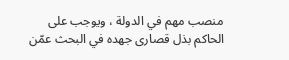منصب مهم في الدولة ، ويوجب على الحاكم بذل قصارى جهده في البحث عمّن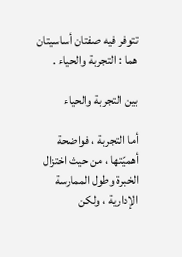تتوفر فيه صفتان أساسيتان هما : التجربة والحياء .

بين التجربة والحياء

أما التجربة ، فواضحة أهميّتها ، من حيث اختزال الخبرة وطول الممارسة الإدارية ، ولكن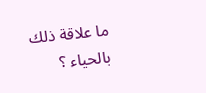ما علاقة ذلك بالحياء ؟